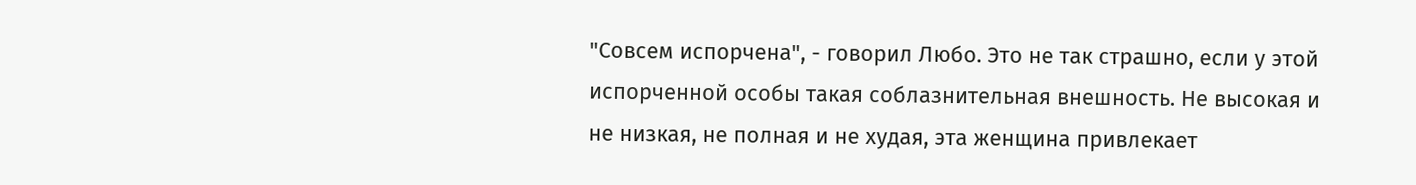"Совсем испорчена", - говорил Любо. Это не так страшно, если у этой испорченной особы такая соблазнительная внешность. Не высокая и не низкая, не полная и не худая, эта женщина привлекает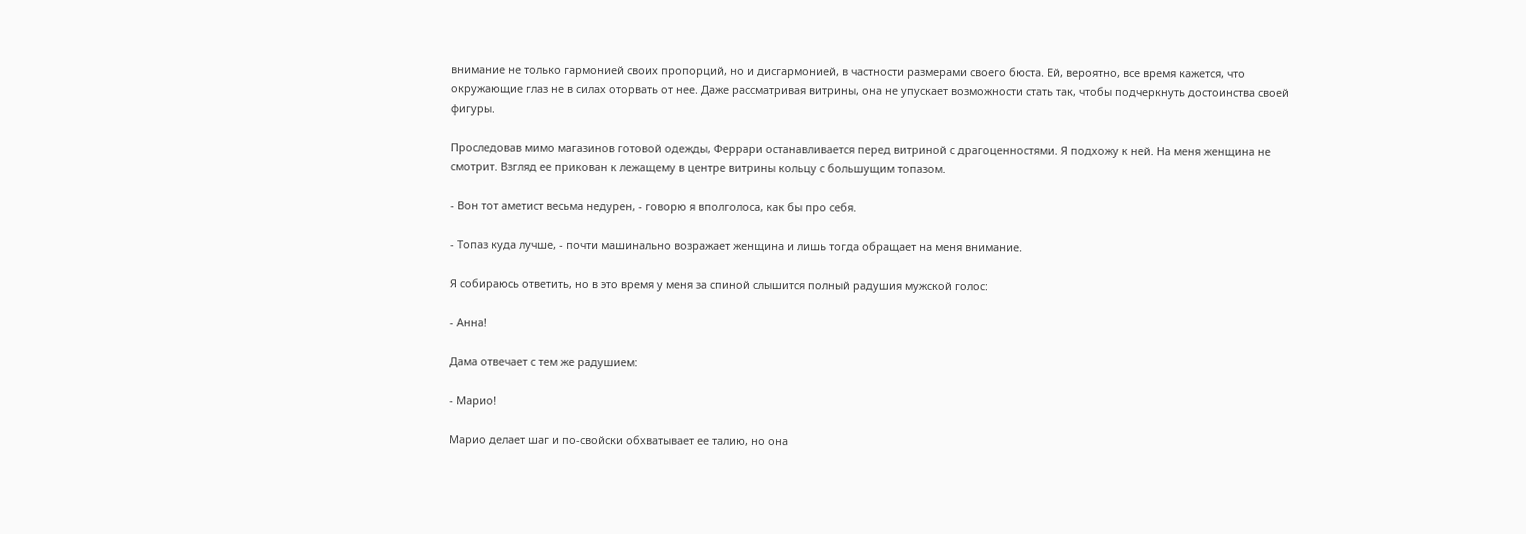внимание не только гармонией своих пропорций, но и дисгармонией, в частности размерами своего бюста. Ей, вероятно, все время кажется, что окружающие глаз не в силах оторвать от нее. Даже рассматривая витрины, она не упускает возможности стать так, чтобы подчеркнуть достоинства своей фигуры.

Проследовав мимо магазинов готовой одежды, Феррари останавливается перед витриной с драгоценностями. Я подхожу к ней. На меня женщина не смотрит. Взгляд ее прикован к лежащему в центре витрины кольцу с большущим топазом.

- Вон тот аметист весьма недурен, - говорю я вполголоса, как бы про себя.

- Топаз куда лучше, - почти машинально возражает женщина и лишь тогда обращает на меня внимание.

Я собираюсь ответить, но в это время у меня за спиной слышится полный радушия мужской голос:

- Анна!

Дама отвечает с тем же радушием:

- Марио!

Марио делает шаг и по-свойски обхватывает ее талию, но она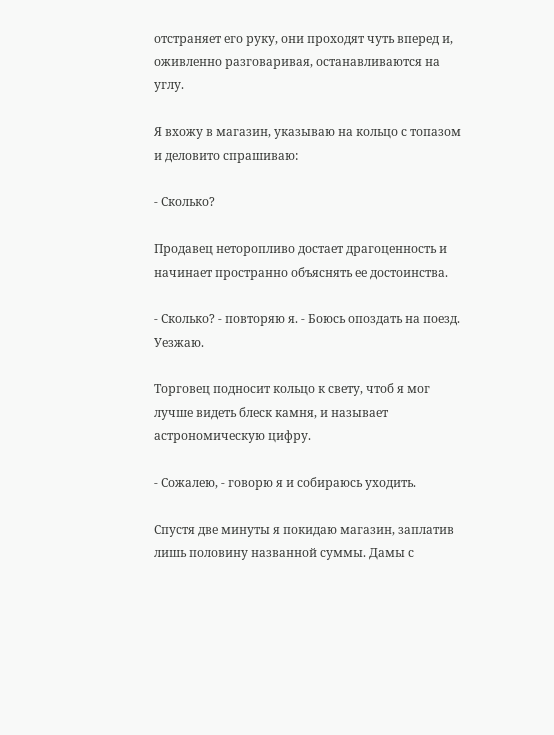отстраняет его руку, они проходят чуть вперед и, оживленно разговаривая, останавливаются на углу.

Я вхожу в магазин, указываю на кольцо с топазом и деловито спрашиваю:

- Сколько?

Продавец неторопливо достает драгоценность и начинает пространно объяснять ее достоинства.

- Сколько? - повторяю я. - Боюсь опоздать на поезд. Уезжаю.

Торговец подносит кольцо к свету, чтоб я мог лучше видеть блеск камня, и называет астрономическую цифру.

- Сожалею, - говорю я и собираюсь уходить.

Спустя две минуты я покидаю магазин, заплатив лишь половину названной суммы. Дамы с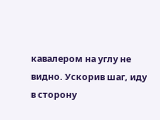кавалером на углу не видно. Ускорив шаг, иду в сторону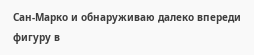Сан-Марко и обнаруживаю далеко впереди фигуру в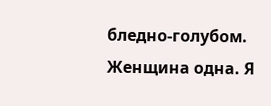бледно-голубом. Женщина одна. Я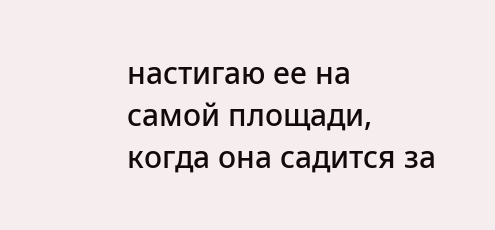настигаю ее на самой площади, когда она садится за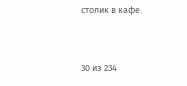столик в кафе.



30 из 234